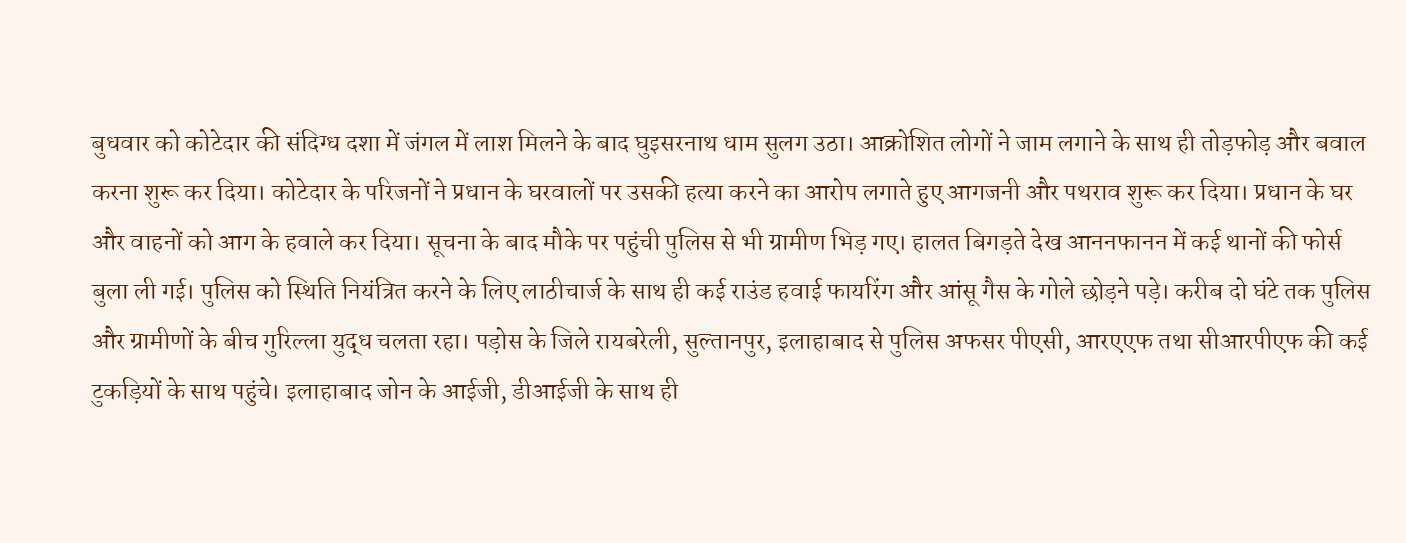बुधवार को कोटेदार की संदिग्ध दशा में जंगल में लाश मिलने के बाद घुइसरनाथ धाम सुलग उठा। आक्रोशित लोगों ने जाम लगाने के साथ ही तोड़फोड़ और बवाल करना शुरू कर दिया। कोटेदार के परिजनों ने प्रधान के घरवालों पर उसकी हत्या करने का आरोप लगाते हुए आगजनी और पथराव शुरू कर दिया। प्रधान के घर और वाहनों को आग के हवाले कर दिया। सूचना के बाद मौके पर पहुंची पुलिस से भी ग्रामीण भिड़ गए। हालत बिगड़ते देख आननफानन में कई थानों की फोर्स बुला ली गई। पुलिस को स्थिति नियंत्रित करने के लिए लाठीचार्ज के साथ ही कई राउंड हवाई फायरिंग और आंसू गैस के गोले छोड़ने पड़े। करीब दो घंटे तक पुलिस और ग्रामीणों के बीच गुरिल्ला युद्ध चलता रहा। पड़ोस के जिले रायबरेली, सुल्तानपुर, इलाहाबाद से पुलिस अफसर पीएसी, आरएएफ तथा सीआरपीएफ की कई टुकड़ियों के साथ पहुंचे। इलाहाबाद जोन के आईजी, डीआईजी के साथ ही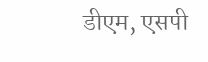डीएम, एसपी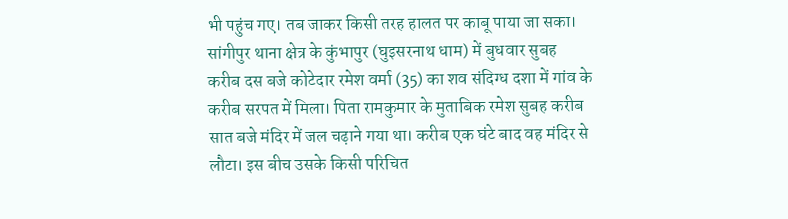भी पहुंच गए। तब जाकर किसी तरह हालत पर काबू पाया जा सका।
सांगीपुर थाना क्षेत्र के कुंभापुर (घुइसरनाथ धाम) में बुधवार सुबह करीब दस बजे कोटेदार रमेश वर्मा (35) का शव संदिग्ध दशा में गांव के करीब सरपत में मिला। पिता रामकुमार के मुताबिक रमेश सुबह करीब सात बजे मंदिर में जल चढ़ाने गया था। करीब एक घंटे बाद वह मंदिर से लौटा। इस बीच उसके किसी परिचित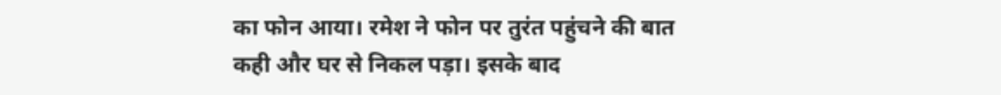का फोन आया। रमेश ने फोन पर तुरंत पहुंचने की बात कही और घर से निकल पड़ा। इसके बाद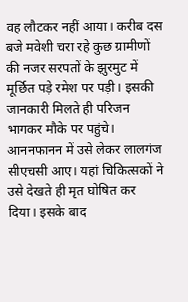वह लौटकर नहीं आया। करीब दस बजे मवेशी चरा रहे कुछ ग्रामीणों की नजर सरपतों के झुरमुट में मूर्छित पड़े रमेश पर पड़ी। इसकी जानकारी मिलते ही परिजन भागकर मौके पर पहुंचे। आननफानन में उसे लेकर लालगंज सीएचसी आए। यहां चिकित्सकों ने उसे देखते ही मृत घोषित कर दिया। इसके बाद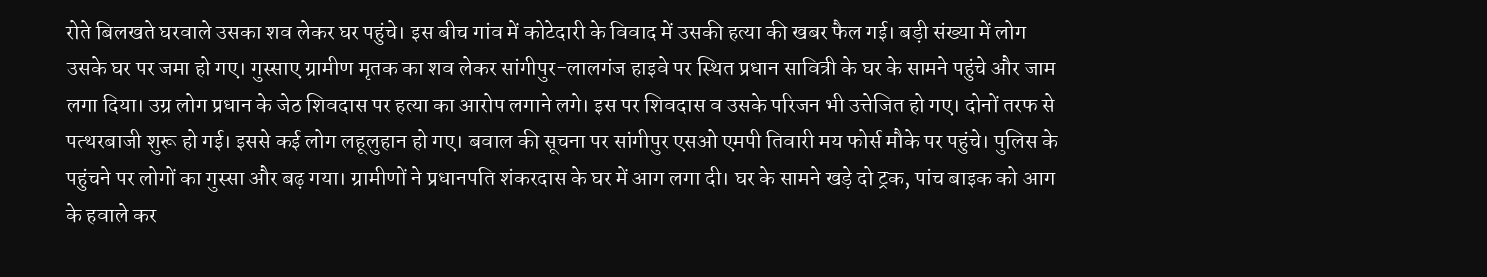रोते बिलखते घरवाले उसका शव लेकर घर पहुंचे। इस बीच गांव में कोटेदारी के विवाद में उसकी हत्या की खबर फैल गई। बड़ी संख्या में लोग उसके घर पर जमा हो गए। गुस्साए ग्रामीण मृतक का शव लेकर सांगीपुर-लालगंज हाइवे पर स्थित प्रधान सावित्री के घर के सामने पहुंचे और जाम लगा दिया। उग्र लोग प्रधान के जेठ शिवदास पर हत्या का आरोप लगाने लगे। इस पर शिवदास व उसके परिजन भी उत्तेजित हो गए। दोनों तरफ से पत्थरबाजी शुरू हो गई। इससे कई लोग लहूलुहान हो गए। बवाल की सूचना पर सांगीपुर एसओ एमपी तिवारी मय फोर्स मौके पर पहुंचे। पुलिस के पहुंचने पर लोगों का गुस्सा और बढ़ गया। ग्रामीणों ने प्रधानपति शंकरदास के घर में आग लगा दी। घर के सामने खड़े दो ट्रक, पांच बाइक को आग के हवाले कर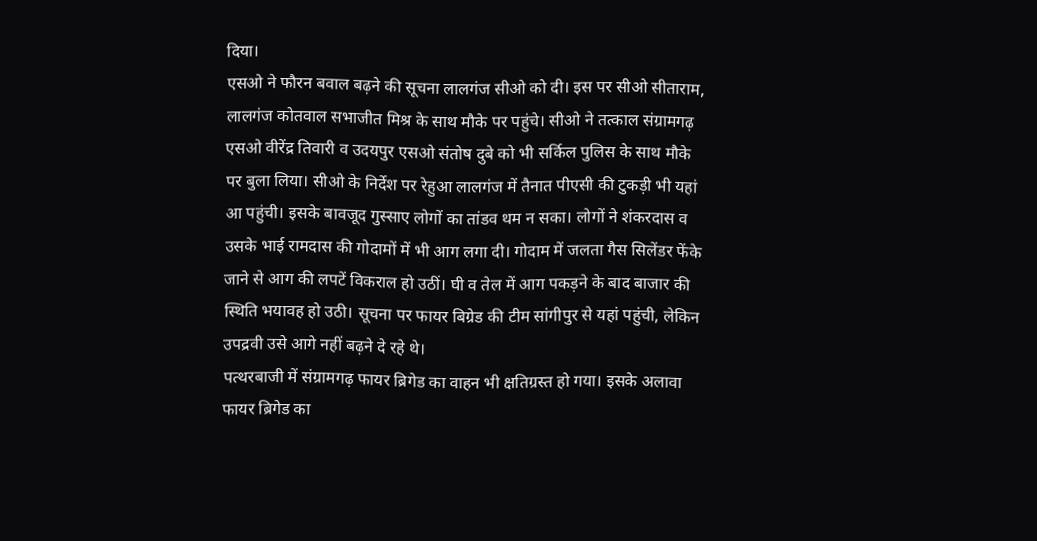दिया।
एसओ ने फौरन बवाल बढ़ने की सूचना लालगंज सीओ को दी। इस पर सीओ सीताराम, लालगंज कोतवाल सभाजीत मिश्र के साथ मौके पर पहुंचे। सीओ ने तत्काल संग्रामगढ़ एसओ वीरेंद्र तिवारी व उदयपुर एसओ संतोष दुबे को भी सर्किल पुलिस के साथ मौके पर बुला लिया। सीओ के निर्देश पर रेहुआ लालगंज में तैनात पीएसी की टुकड़ी भी यहां आ पहुंची। इसके बावजूद गुस्साए लोगों का तांडव थम न सका। लोगों ने शंकरदास व उसके भाई रामदास की गोदामों में भी आग लगा दी। गोदाम में जलता गैस सिलेंडर फेंके जाने से आग की लपटें विकराल हो उठीं। घी व तेल में आग पकड़ने के बाद बाजार की स्थिति भयावह हो उठी। सूचना पर फायर बिग्रेड की टीम सांगीपुर से यहां पहुंची, लेकिन उपद्रवी उसे आगे नहीं बढ़ने दे रहे थे।
पत्थरबाजी में संग्रामगढ़ फायर ब्रिगेड का वाहन भी क्षतिग्रस्त हो गया। इसके अलावा फायर ब्रिगेड का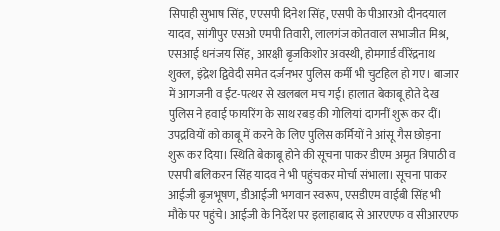सिपाही सुभाष सिंह, एएसपी दिनेश सिंह, एसपी के पीआरओ दीनदयाल यादव, सांगीपुर एसओ एमपी तिवारी, लालगंज कोतवाल सभाजीत मिश्र, एसआई धनंजय सिंह, आरक्षी बृजकिशोर अवस्थी, होमगार्ड वीरेंद्रनाथ शुक्ल, इंद्रेश द्विवेदी समेत दर्जनभर पुलिस कर्मी भी चुटहिल हो गए। बाजार में आगजनी व ईंट-पत्थर से खलबल मच गई। हालात बेकाबू होते देख पुलिस ने हवाई फायरिंग के साथ रबड़ की गोलियां दागनीं शुरू कर दीं। उपद्रवियों को काबू में करने के लिए पुलिस कर्मियों ने आंसू गैस छोड़ना शुरू कर दिया। स्थिति बेकाबू होने की सूचना पाकर डीएम अमृत त्रिपाठी व एसपी बलिकरन सिंह यादव ने भी पहुंचकर मोर्चा संभाला। सूचना पाकर आईजी बृजभूषण, डीआईजी भगवान स्वरूप, एसडीएम वाईबी सिंह भी मौके पर पहुंचे। आईजी के निर्देश पर इलाहाबाद से आरएएफ व सीआरएफ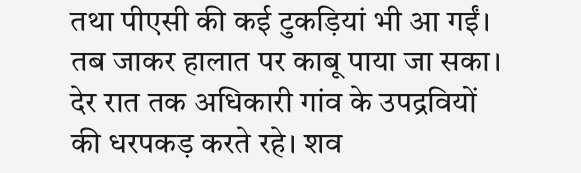तथा पीएसी की कई टुकड़ियां भी आ गईं। तब जाकर हालात पर काबू पाया जा सका। देर रात तक अधिकारी गांव के उपद्रवियों की धरपकड़ करते रहे। शव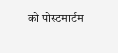को पोस्टमार्टम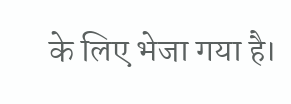के लिए भेजा गया है।